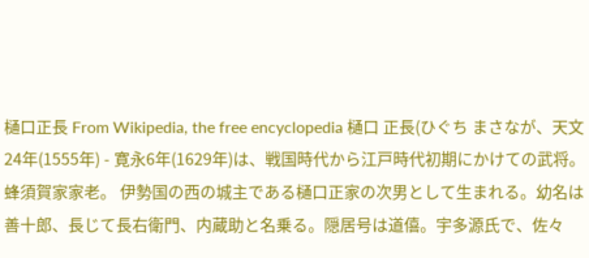樋口正長 From Wikipedia, the free encyclopedia 樋口 正長(ひぐち まさなが、天文24年(1555年) - 寛永6年(1629年)は、戦国時代から江戸時代初期にかけての武将。蜂須賀家家老。 伊勢国の西の城主である樋口正家の次男として生まれる。幼名は善十郎、長じて長右衛門、内蔵助と名乗る。隠居号は道僖。宇多源氏で、佐々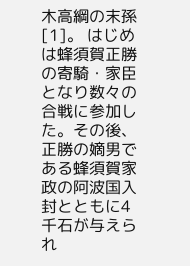木高綱の末孫[1]。 はじめは蜂須賀正勝の寄騎・家臣となり数々の合戦に参加した。その後、正勝の嫡男である蜂須賀家政の阿波国入封とともに4千石が与えられ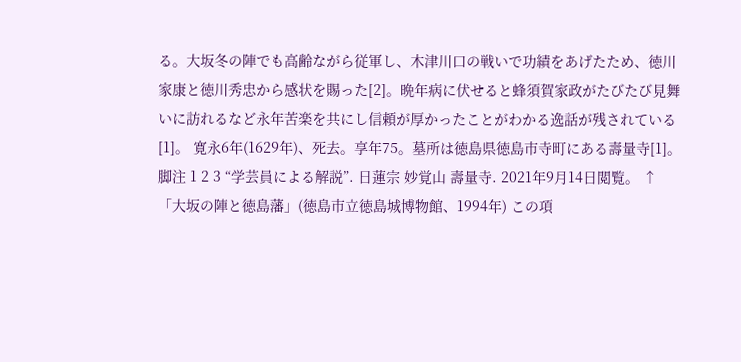る。大坂冬の陣でも高齢ながら従軍し、木津川口の戦いで功績をあげたため、徳川家康と徳川秀忠から感状を賜った[2]。晩年病に伏せると蜂須賀家政がたびたび見舞いに訪れるなど永年苦楽を共にし信頼が厚かったことがわかる逸話が残されている[1]。 寛永6年(1629年)、死去。享年75。墓所は徳島県徳島市寺町にある壽量寺[1]。 脚注 1 2 3 “学芸員による解説”. 日蓮宗 妙覚山 壽量寺. 2021年9月14日閲覧。 ↑ 「大坂の陣と徳島藩」(徳島市立徳島城博物館、1994年) この項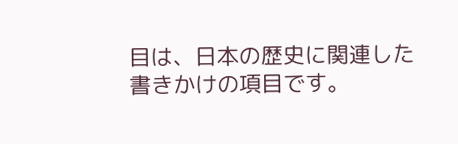目は、日本の歴史に関連した書きかけの項目です。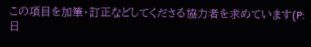この項目を加筆・訂正などしてくださる協力者を求めています(P:日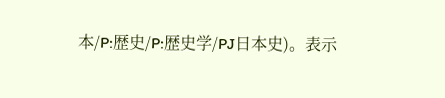本/P:歴史/P:歴史学/PJ日本史)。表示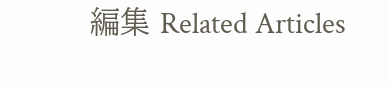編集 Related Articles